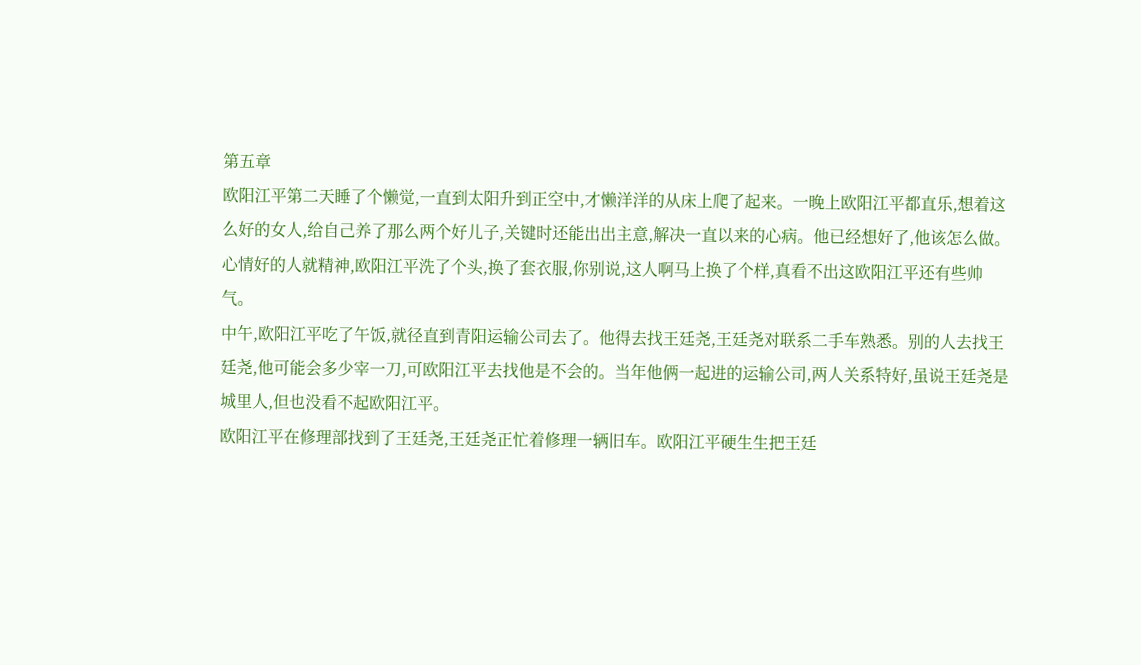第五章
欧阳江平第二天睡了个懒觉,一直到太阳升到正空中,才懒洋洋的从床上爬了起来。一晚上欧阳江平都直乐,想着这么好的女人,给自己养了那么两个好儿子,关键时还能出出主意,解决一直以来的心病。他已经想好了,他该怎么做。心情好的人就精神,欧阳江平洗了个头,换了套衣服,你别说,这人啊马上换了个样,真看不出这欧阳江平还有些帅气。
中午,欧阳江平吃了午饭,就径直到青阳运输公司去了。他得去找王廷尧,王廷尧对联系二手车熟悉。别的人去找王廷尧,他可能会多少宰一刀,可欧阳江平去找他是不会的。当年他俩一起进的运输公司,两人关系特好,虽说王廷尧是城里人,但也没看不起欧阳江平。
欧阳江平在修理部找到了王廷尧,王廷尧正忙着修理一辆旧车。欧阳江平硬生生把王廷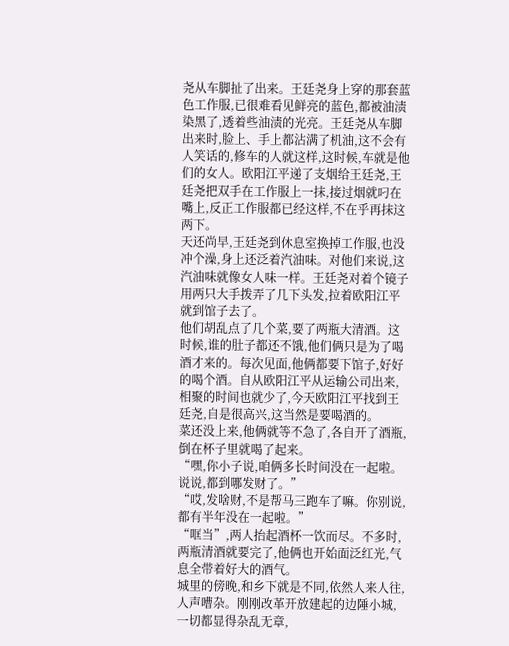尧从车脚扯了出来。王廷尧身上穿的那套蓝色工作服,已很难看见鲜亮的蓝色,都被油渍染黑了,透着些油渍的光亮。王廷尧从车脚出来时,脸上、手上都沾满了机油,这不会有人笑话的,修车的人就这样,这时候,车就是他们的女人。欧阳江平递了支烟给王廷尧,王廷尧把双手在工作服上一抹,接过烟就叼在嘴上,反正工作服都已经这样,不在乎再抹这两下。
天还尚早,王廷尧到休息室换掉工作服,也没冲个澡,身上还泛着汽油味。对他们来说,这汽油味就像女人味一样。王廷尧对着个镜子用两只大手拨弄了几下头发,拉着欧阳江平就到馆子去了。
他们胡乱点了几个菜,要了两瓶大清酒。这时候,谁的肚子都还不饿,他们俩只是为了喝酒才来的。每次见面,他俩都要下馆子,好好的喝个酒。自从欧阳江平从运输公司出来,相聚的时间也就少了,今天欧阳江平找到王廷尧,自是很高兴,这当然是要喝酒的。
菜还没上来,他俩就等不急了,各自开了酒瓶,倒在杯子里就喝了起来。
“嘿,你小子说,咱俩多长时间没在一起啦。说说,都到哪发财了。”
“哎,发啥财,不是帮马三跑车了嘛。你别说,都有半年没在一起啦。”
“哐当”,两人抬起酒杯一饮而尽。不多时,两瓶清酒就要完了,他俩也开始面泛红光,气息全带着好大的酒气。
城里的傍晚,和乡下就是不同,依然人来人往,人声嘈杂。刚刚改革开放建起的边陲小城,一切都显得杂乱无章,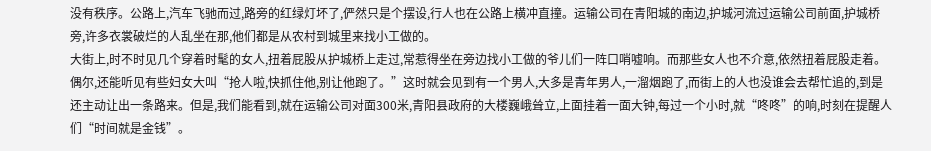没有秩序。公路上,汽车飞驰而过,路旁的红绿灯坏了,俨然只是个摆设,行人也在公路上横冲直撞。运输公司在青阳城的南边,护城河流过运输公司前面,护城桥旁,许多衣裳破烂的人乱坐在那,他们都是从农村到城里来找小工做的。
大街上,时不时见几个穿着时髦的女人,扭着屁股从护城桥上走过,常惹得坐在旁边找小工做的爷儿们一阵口哨嘘响。而那些女人也不介意,依然扭着屁股走着。偶尔,还能听见有些妇女大叫“抢人啦,快抓住他,别让他跑了。”这时就会见到有一个男人,大多是青年男人,一溜烟跑了,而街上的人也没谁会去帮忙追的,到是还主动让出一条路来。但是,我们能看到,就在运输公司对面300米,青阳县政府的大楼巍峨耸立,上面挂着一面大钟,每过一个小时,就“咚咚”的响,时刻在提醒人们“时间就是金钱”。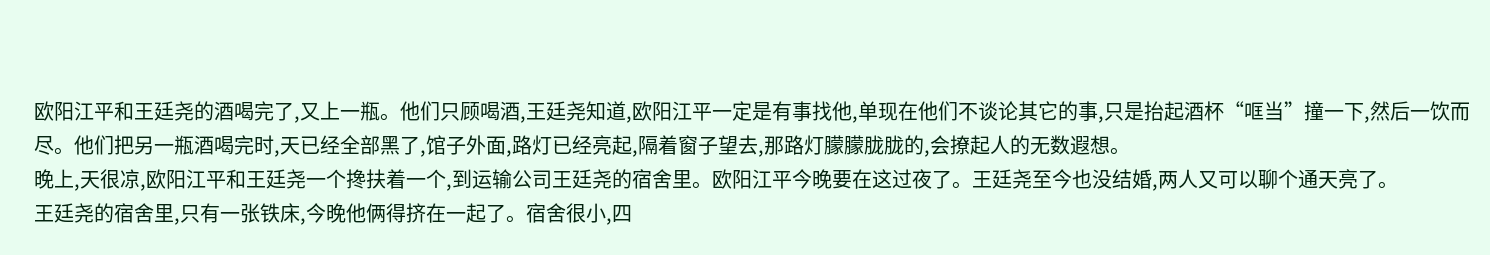欧阳江平和王廷尧的酒喝完了,又上一瓶。他们只顾喝酒,王廷尧知道,欧阳江平一定是有事找他,单现在他们不谈论其它的事,只是抬起酒杯“哐当”撞一下,然后一饮而尽。他们把另一瓶酒喝完时,天已经全部黑了,馆子外面,路灯已经亮起,隔着窗子望去,那路灯朦朦胧胧的,会撩起人的无数遐想。
晚上,天很凉,欧阳江平和王廷尧一个搀扶着一个,到运输公司王廷尧的宿舍里。欧阳江平今晚要在这过夜了。王廷尧至今也没结婚,两人又可以聊个通天亮了。
王廷尧的宿舍里,只有一张铁床,今晚他俩得挤在一起了。宿舍很小,四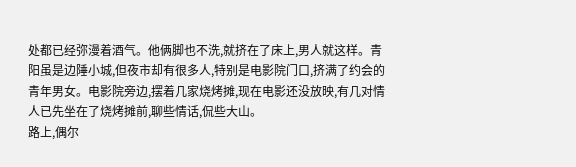处都已经弥漫着酒气。他俩脚也不洗,就挤在了床上,男人就这样。青阳虽是边陲小城,但夜市却有很多人,特别是电影院门口,挤满了约会的青年男女。电影院旁边,摆着几家烧烤摊,现在电影还没放映,有几对情人已先坐在了烧烤摊前,聊些情话,侃些大山。
路上,偶尔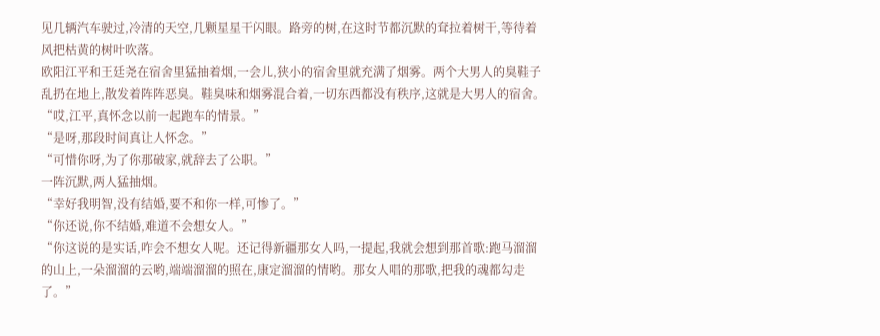见几辆汽车驶过,冷清的天空,几颗星星干闪眼。路旁的树,在这时节都沉默的耷拉着树干,等待着风把枯黄的树叶吹落。
欧阳江平和王廷尧在宿舍里猛抽着烟,一会儿,狭小的宿舍里就充满了烟雾。两个大男人的臭鞋子乱扔在地上,散发着阵阵恶臭。鞋臭味和烟雾混合着,一切东西都没有秩序,这就是大男人的宿舍。
“哎,江平,真怀念以前一起跑车的情景。”
“是呀,那段时间真让人怀念。”
“可惜你呀,为了你那破家,就辞去了公职。”
一阵沉默,两人猛抽烟。
“幸好我明智,没有结婚,要不和你一样,可惨了。”
“你还说,你不结婚,难道不会想女人。”
“你这说的是实话,咋会不想女人呢。还记得新疆那女人吗,一提起,我就会想到那首歌:跑马溜溜的山上,一朵溜溜的云哟,端端溜溜的照在,康定溜溜的情哟。那女人唱的那歌,把我的魂都勾走了。”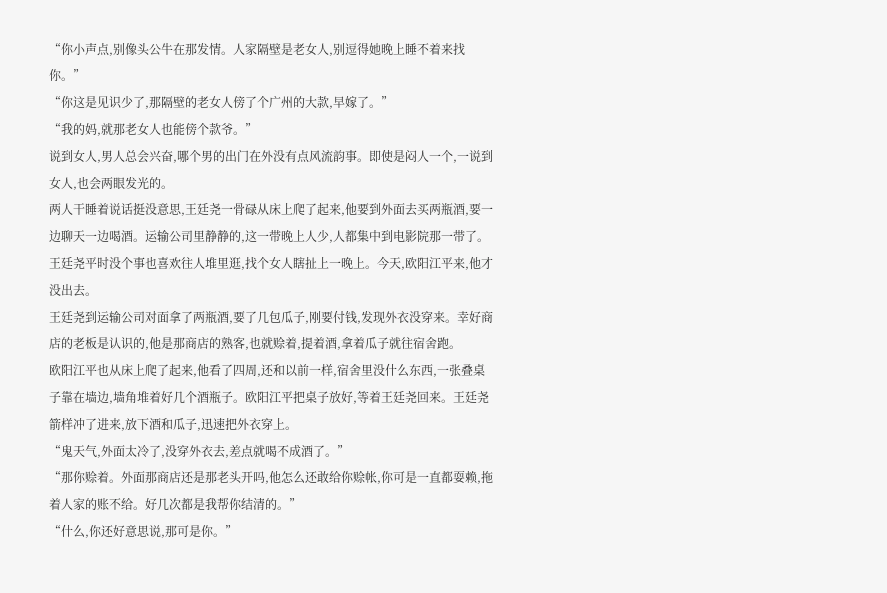“你小声点,别像头公牛在那发情。人家隔壁是老女人,别逗得她晚上睡不着来找你。”
“你这是见识少了,那隔壁的老女人傍了个广州的大款,早嫁了。”
“我的妈,就那老女人也能傍个款爷。”
说到女人,男人总会兴奋,哪个男的出门在外没有点风流韵事。即使是闷人一个,一说到女人,也会两眼发光的。
两人干睡着说话挺没意思,王廷尧一骨碌从床上爬了起来,他要到外面去买两瓶酒,要一边聊天一边喝酒。运输公司里静静的,这一带晚上人少,人都集中到电影院那一带了。王廷尧平时没个事也喜欢往人堆里逛,找个女人瞎扯上一晚上。今天,欧阳江平来,他才没出去。
王廷尧到运输公司对面拿了两瓶酒,要了几包瓜子,刚要付钱,发现外衣没穿来。幸好商店的老板是认识的,他是那商店的熟客,也就赊着,提着酒,拿着瓜子就往宿舍跑。
欧阳江平也从床上爬了起来,他看了四周,还和以前一样,宿舍里没什么东西,一张叠桌子靠在墙边,墙角堆着好几个酒瓶子。欧阳江平把桌子放好,等着王廷尧回来。王廷尧箭样冲了进来,放下酒和瓜子,迅速把外衣穿上。
“鬼天气,外面太冷了,没穿外衣去,差点就喝不成酒了。”
“那你赊着。外面那商店还是那老头开吗,他怎么还敢给你赊帐,你可是一直都耍赖,拖着人家的账不给。好几次都是我帮你结清的。”
“什么,你还好意思说,那可是你。”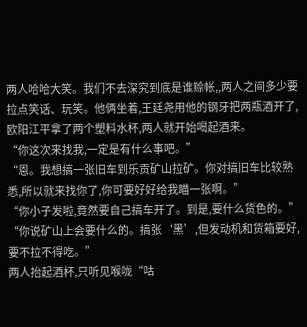两人哈哈大笑。我们不去深究到底是谁赊帐,,两人之间多少要拉点笑话、玩笑。他俩坐着,王廷尧用他的钢牙把两瓶酒开了,欧阳江平拿了两个塑料水杯,两人就开始喝起酒来。
“你这次来找我,一定是有什么事吧。”
“恩。我想搞一张旧车到乐贡矿山拉矿。你对搞旧车比较熟悉,所以就来找你了,你可要好好给我瞄一张啊。”
“你小子发啦,竟然要自己搞车开了。到是,要什么货色的。”
“你说矿山上会要什么的。搞张‘黑’,但发动机和货箱要好,要不拉不得吃。”
两人抬起酒杯,只听见喉咙“咕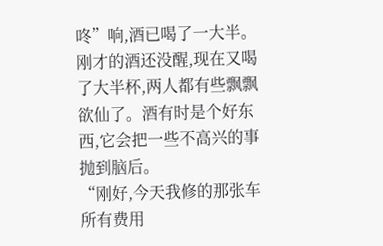咚”响,酒已喝了一大半。刚才的酒还没醒,现在又喝了大半杯,两人都有些飘飘欲仙了。酒有时是个好东西,它会把一些不高兴的事抛到脑后。
“刚好,今天我修的那张车所有费用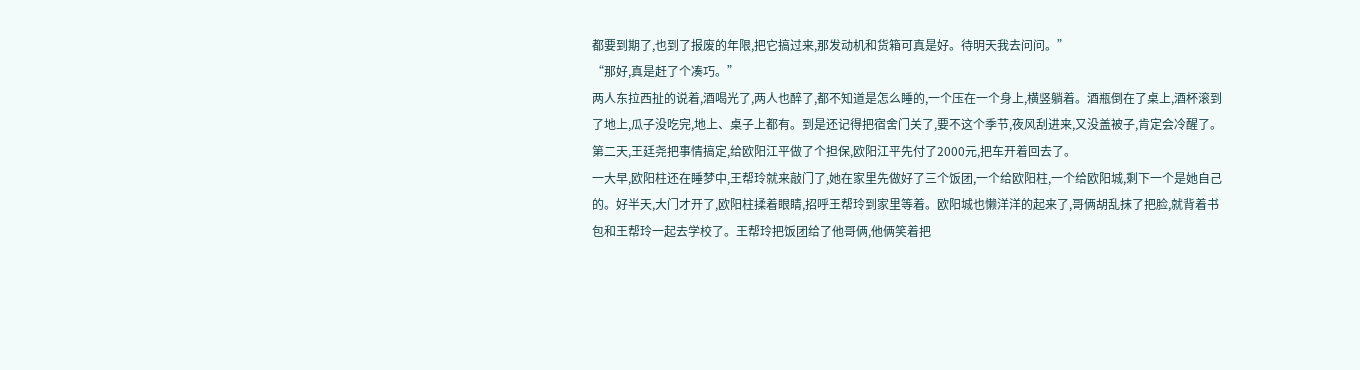都要到期了,也到了报废的年限,把它搞过来,那发动机和货箱可真是好。待明天我去问问。”
“那好,真是赶了个凑巧。”
两人东拉西扯的说着,酒喝光了,两人也醉了,都不知道是怎么睡的,一个压在一个身上,横竖躺着。酒瓶倒在了桌上,酒杯滚到了地上,瓜子没吃完,地上、桌子上都有。到是还记得把宿舍门关了,要不这个季节,夜风刮进来,又没盖被子,肯定会冷醒了。
第二天,王廷尧把事情搞定,给欧阳江平做了个担保,欧阳江平先付了2000元,把车开着回去了。
一大早,欧阳柱还在睡梦中,王帮玲就来敲门了,她在家里先做好了三个饭团,一个给欧阳柱,一个给欧阳城,剩下一个是她自己的。好半天,大门才开了,欧阳柱揉着眼睛,招呼王帮玲到家里等着。欧阳城也懒洋洋的起来了,哥俩胡乱抹了把脸,就背着书包和王帮玲一起去学校了。王帮玲把饭团给了他哥俩,他俩笑着把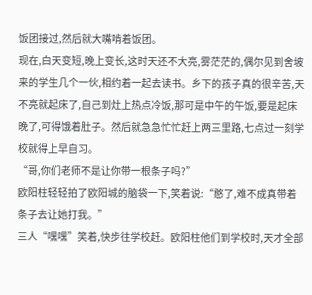饭团接过,然后就大嘴啃着饭团。
现在,白天变短,晚上变长,这时天还不大亮,雾茫茫的,偶尔见到舍坡来的学生几个一伙,相约着一起去读书。乡下的孩子真的很辛苦,天不亮就起床了,自己到灶上热点冷饭,那可是中午的午饭,要是起床晚了,可得饿着肚子。然后就急急忙忙赶上两三里路,七点过一刻学校就得上早自习。
“哥,你们老师不是让你带一根条子吗?”
欧阳柱轻轻拍了欧阳城的脑袋一下,笑着说:“憨了,难不成真带着条子去让她打我。”
三人“嘿嘿”笑着,快步往学校赶。欧阳柱他们到学校时,天才全部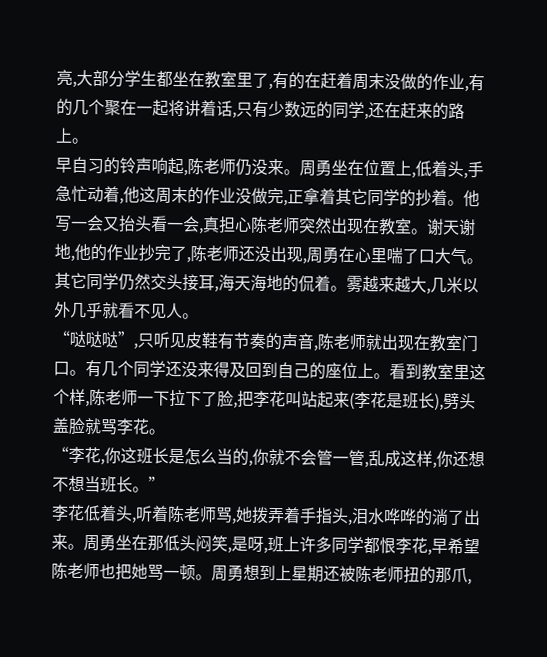亮,大部分学生都坐在教室里了,有的在赶着周末没做的作业,有的几个聚在一起将讲着话,只有少数远的同学,还在赶来的路上。
早自习的铃声响起,陈老师仍没来。周勇坐在位置上,低着头,手急忙动着,他这周末的作业没做完,正拿着其它同学的抄着。他写一会又抬头看一会,真担心陈老师突然出现在教室。谢天谢地,他的作业抄完了,陈老师还没出现,周勇在心里喘了口大气。其它同学仍然交头接耳,海天海地的侃着。雾越来越大,几米以外几乎就看不见人。
“哒哒哒”,只听见皮鞋有节奏的声音,陈老师就出现在教室门口。有几个同学还没来得及回到自己的座位上。看到教室里这个样,陈老师一下拉下了脸,把李花叫站起来(李花是班长),劈头盖脸就骂李花。
“李花,你这班长是怎么当的,你就不会管一管,乱成这样,你还想不想当班长。”
李花低着头,听着陈老师骂,她拨弄着手指头,泪水哗哗的淌了出来。周勇坐在那低头闷笑,是呀,班上许多同学都恨李花,早希望陈老师也把她骂一顿。周勇想到上星期还被陈老师扭的那爪,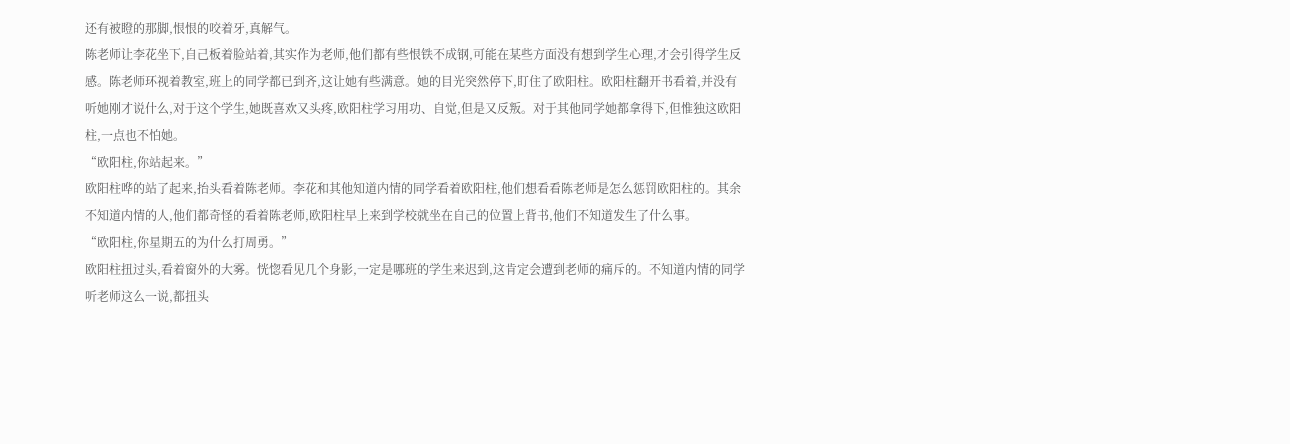还有被瞪的那脚,恨恨的咬着牙,真解气。
陈老师让李花坐下,自己板着脸站着,其实作为老师,他们都有些恨铁不成钢,可能在某些方面没有想到学生心理,才会引得学生反感。陈老师环视着教室,班上的同学都已到齐,这让她有些满意。她的目光突然停下,盯住了欧阳柱。欧阳柱翻开书看着,并没有听她刚才说什么,对于这个学生,她既喜欢又头疼,欧阳柱学习用功、自觉,但是又反叛。对于其他同学她都拿得下,但惟独这欧阳柱,一点也不怕她。
“欧阳柱,你站起来。”
欧阳柱哗的站了起来,抬头看着陈老师。李花和其他知道内情的同学看着欧阳柱,他们想看看陈老师是怎么惩罚欧阳柱的。其余不知道内情的人,他们都奇怪的看着陈老师,欧阳柱早上来到学校就坐在自己的位置上背书,他们不知道发生了什么事。
“欧阳柱,你星期五的为什么打周勇。”
欧阳柱扭过头,看着窗外的大雾。恍惚看见几个身影,一定是哪班的学生来迟到,这肯定会遭到老师的痛斥的。不知道内情的同学听老师这么一说,都扭头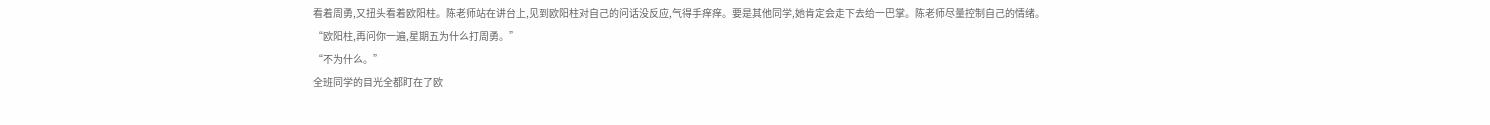看着周勇,又扭头看着欧阳柱。陈老师站在讲台上,见到欧阳柱对自己的问话没反应,气得手痒痒。要是其他同学,她肯定会走下去给一巴掌。陈老师尽量控制自己的情绪。
“欧阳柱,再问你一遍,星期五为什么打周勇。”
“不为什么。”
全班同学的目光全都盯在了欧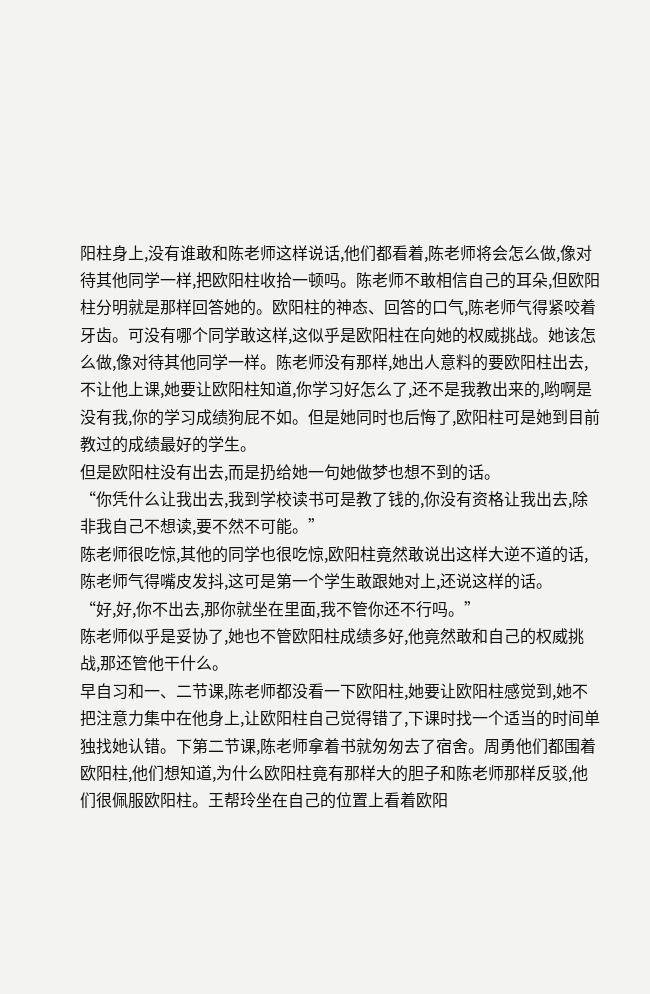阳柱身上,没有谁敢和陈老师这样说话,他们都看着,陈老师将会怎么做,像对待其他同学一样,把欧阳柱收拾一顿吗。陈老师不敢相信自己的耳朵,但欧阳柱分明就是那样回答她的。欧阳柱的神态、回答的口气,陈老师气得紧咬着牙齿。可没有哪个同学敢这样,这似乎是欧阳柱在向她的权威挑战。她该怎么做,像对待其他同学一样。陈老师没有那样,她出人意料的要欧阳柱出去,不让他上课,她要让欧阳柱知道,你学习好怎么了,还不是我教出来的,哟啊是没有我,你的学习成绩狗屁不如。但是她同时也后悔了,欧阳柱可是她到目前教过的成绩最好的学生。
但是欧阳柱没有出去,而是扔给她一句她做梦也想不到的话。
“你凭什么让我出去,我到学校读书可是教了钱的,你没有资格让我出去,除非我自己不想读,要不然不可能。”
陈老师很吃惊,其他的同学也很吃惊,欧阳柱竟然敢说出这样大逆不道的话,陈老师气得嘴皮发抖,这可是第一个学生敢跟她对上,还说这样的话。
“好,好,你不出去,那你就坐在里面,我不管你还不行吗。”
陈老师似乎是妥协了,她也不管欧阳柱成绩多好,他竟然敢和自己的权威挑战,那还管他干什么。
早自习和一、二节课,陈老师都没看一下欧阳柱,她要让欧阳柱感觉到,她不把注意力集中在他身上,让欧阳柱自己觉得错了,下课时找一个适当的时间单独找她认错。下第二节课,陈老师拿着书就匆匆去了宿舍。周勇他们都围着欧阳柱,他们想知道,为什么欧阳柱竟有那样大的胆子和陈老师那样反驳,他们很佩服欧阳柱。王帮玲坐在自己的位置上看着欧阳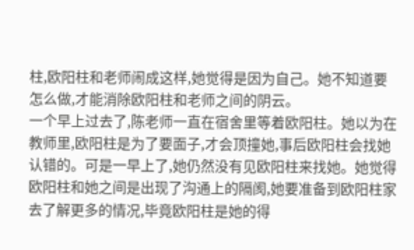柱,欧阳柱和老师闹成这样,她觉得是因为自己。她不知道要怎么做,才能消除欧阳柱和老师之间的阴云。
一个早上过去了,陈老师一直在宿舍里等着欧阳柱。她以为在教师里,欧阳柱是为了要面子,才会顶撞她,事后欧阳柱会找她认错的。可是一早上了,她仍然没有见欧阳柱来找她。她觉得欧阳柱和她之间是出现了沟通上的隔阂,她要准备到欧阳柱家去了解更多的情况,毕竟欧阳柱是她的得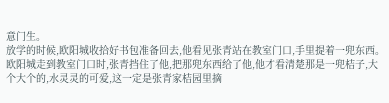意门生。
放学的时候,欧阳城收拾好书包准备回去,他看见张青站在教室门口,手里提着一兜东西。欧阳城走到教室门口时,张青挡住了他,把那兜东西给了他,他才看清楚那是一兜桔子,大个大个的,水灵灵的可爱,这一定是张青家桔园里摘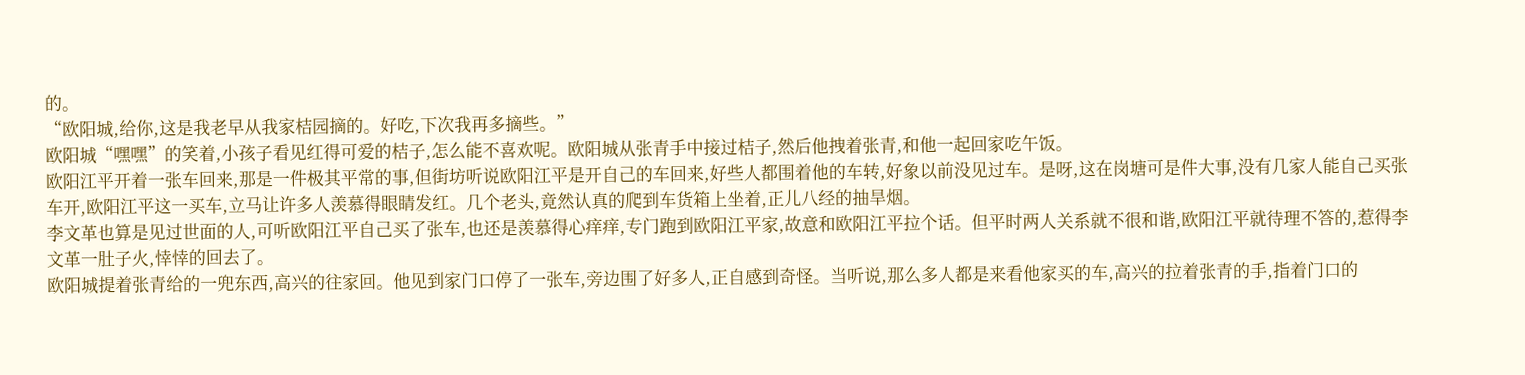的。
“欧阳城,给你,这是我老早从我家桔园摘的。好吃,下次我再多摘些。”
欧阳城“嘿嘿”的笑着,小孩子看见红得可爱的桔子,怎么能不喜欢呢。欧阳城从张青手中接过桔子,然后他拽着张青,和他一起回家吃午饭。
欧阳江平开着一张车回来,那是一件极其平常的事,但街坊听说欧阳江平是开自己的车回来,好些人都围着他的车转,好象以前没见过车。是呀,这在岗塘可是件大事,没有几家人能自己买张车开,欧阳江平这一买车,立马让许多人羡慕得眼睛发红。几个老头,竟然认真的爬到车货箱上坐着,正儿八经的抽旱烟。
李文革也算是见过世面的人,可听欧阳江平自己买了张车,也还是羡慕得心痒痒,专门跑到欧阳江平家,故意和欧阳江平拉个话。但平时两人关系就不很和谐,欧阳江平就待理不答的,惹得李文革一肚子火,悻悻的回去了。
欧阳城提着张青给的一兜东西,高兴的往家回。他见到家门口停了一张车,旁边围了好多人,正自感到奇怪。当听说,那么多人都是来看他家买的车,高兴的拉着张青的手,指着门口的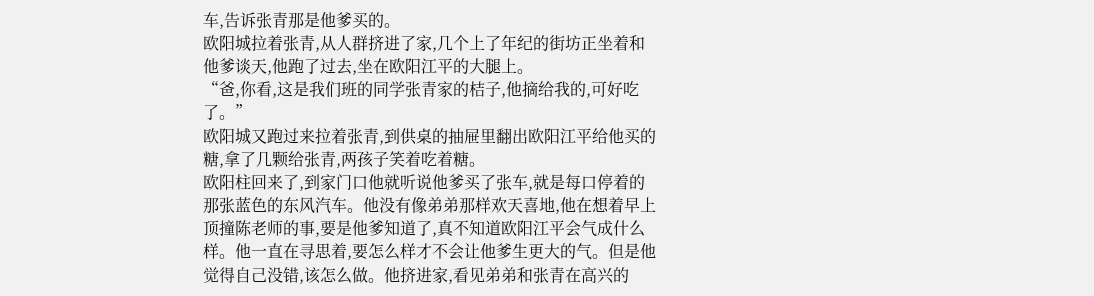车,告诉张青那是他爹买的。
欧阳城拉着张青,从人群挤进了家,几个上了年纪的街坊正坐着和他爹谈天,他跑了过去,坐在欧阳江平的大腿上。
“爸,你看,这是我们班的同学张青家的桔子,他摘给我的,可好吃了。”
欧阳城又跑过来拉着张青,到供桌的抽屉里翻出欧阳江平给他买的糖,拿了几颗给张青,两孩子笑着吃着糖。
欧阳柱回来了,到家门口他就听说他爹买了张车,就是每口停着的那张蓝色的东风汽车。他没有像弟弟那样欢天喜地,他在想着早上顶撞陈老师的事,要是他爹知道了,真不知道欧阳江平会气成什么样。他一直在寻思着,要怎么样才不会让他爹生更大的气。但是他觉得自己没错,该怎么做。他挤进家,看见弟弟和张青在高兴的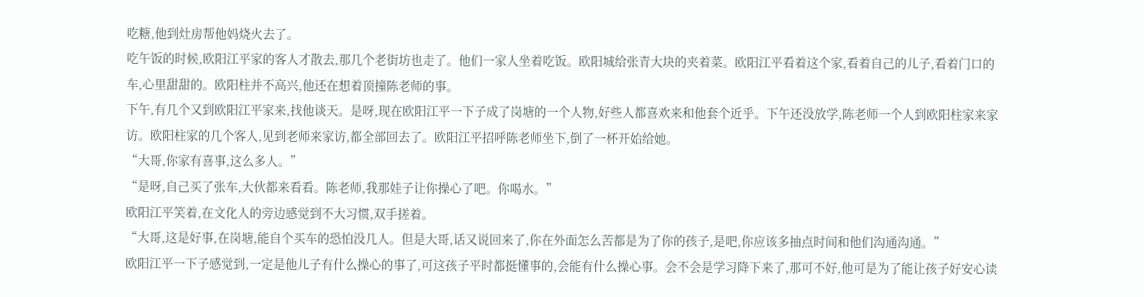吃糖,他到灶房帮他妈烧火去了。
吃午饭的时候,欧阳江平家的客人才散去,那几个老街坊也走了。他们一家人坐着吃饭。欧阳城给张青大块的夹着菜。欧阳江平看着这个家,看着自己的儿子,看着门口的车,心里甜甜的。欧阳柱并不高兴,他还在想着顶撞陈老师的事。
下午,有几个又到欧阳江平家来,找他谈天。是呀,现在欧阳江平一下子成了岗塘的一个人物,好些人都喜欢来和他套个近乎。下午还没放学,陈老师一个人到欧阳柱家来家访。欧阳柱家的几个客人,见到老师来家访,都全部回去了。欧阳江平招呼陈老师坐下,倒了一杯开始给她。
“大哥,你家有喜事,这么多人。”
“是呀,自己买了张车,大伙都来看看。陈老师,我那娃子让你操心了吧。你喝水。”
欧阳江平笑着,在文化人的旁边感觉到不大习惯,双手搓着。
“大哥,这是好事,在岗塘,能自个买车的恐怕没几人。但是大哥,话又说回来了,你在外面怎么苦都是为了你的孩子,是吧,你应该多抽点时间和他们沟通沟通。”
欧阳江平一下子感觉到,一定是他儿子有什么操心的事了,可这孩子平时都挺懂事的,会能有什么操心事。会不会是学习降下来了,那可不好,他可是为了能让孩子好安心读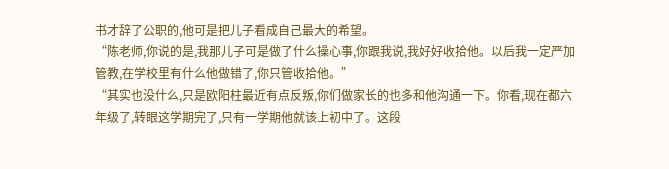书才辞了公职的,他可是把儿子看成自己最大的希望。
“陈老师,你说的是,我那儿子可是做了什么操心事,你跟我说,我好好收拾他。以后我一定严加管教,在学校里有什么他做错了,你只管收拾他。”
“其实也没什么,只是欧阳柱最近有点反叛,你们做家长的也多和他沟通一下。你看,现在都六年级了,转眼这学期完了,只有一学期他就该上初中了。这段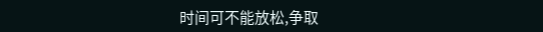时间可不能放松,争取